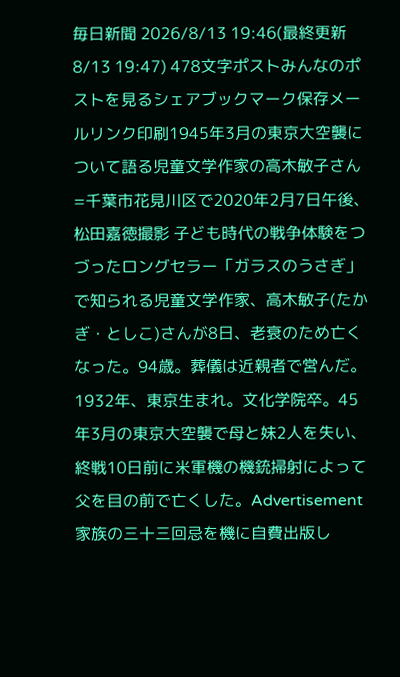毎日新聞 2026/8/13 19:46(最終更新 8/13 19:47) 478文字ポストみんなのポストを見るシェアブックマーク保存メールリンク印刷1945年3月の東京大空襲について語る児童文学作家の高木敏子さん=千葉市花見川区で2020年2月7日午後、松田嘉徳撮影 子ども時代の戦争体験をつづったロングセラー「ガラスのうさぎ」で知られる児童文学作家、高木敏子(たかぎ・としこ)さんが8日、老衰のため亡くなった。94歳。葬儀は近親者で営んだ。 1932年、東京生まれ。文化学院卒。45年3月の東京大空襲で母と妹2人を失い、終戦10日前に米軍機の機銃掃射によって父を目の前で亡くした。Advertisement 家族の三十三回忌を機に自費出版し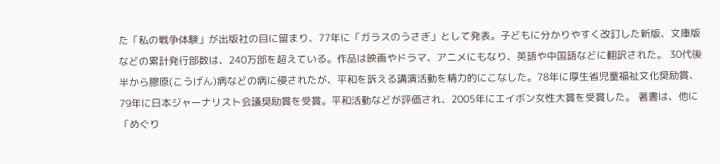た「私の戦争体験」が出版社の目に留まり、77年に「ガラスのうさぎ」として発表。子どもに分かりやすく改訂した新版、文庫版などの累計発行部数は、240万部を超えている。作品は映画やドラマ、アニメにもなり、英語や中国語などに翻訳された。 30代後半から膠原(こうげん)病などの病に侵されたが、平和を訴える講演活動を精力的にこなした。78年に厚生省児童福祉文化奨励賞、79年に日本ジャーナリスト会議奨励賞を受賞。平和活動などが評価され、2005年にエイボン女性大賞を受賞した。 著書は、他に「めぐり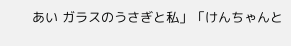あい ガラスのうさぎと私」「けんちゃんと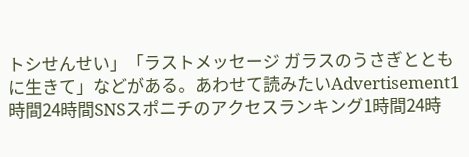トシせんせい」「ラストメッセージ ガラスのうさぎとともに生きて」などがある。あわせて読みたいAdvertisement1時間24時間SNSスポニチのアクセスランキング1時間24時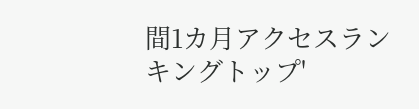間1カ月アクセスランキングトップ'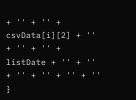+ '' + '' + csvData[i][2] + '' + '' + '' + listDate + '' + '' + '' + '' + '' + '' }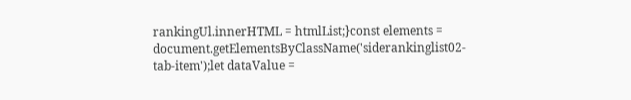rankingUl.innerHTML = htmlList;}const elements = document.getElementsByClassName('siderankinglist02-tab-item');let dataValue =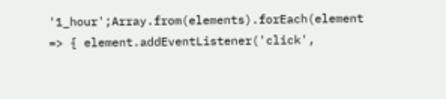'1_hour';Array.from(elements).forEach(element => { element.addEventListener('click',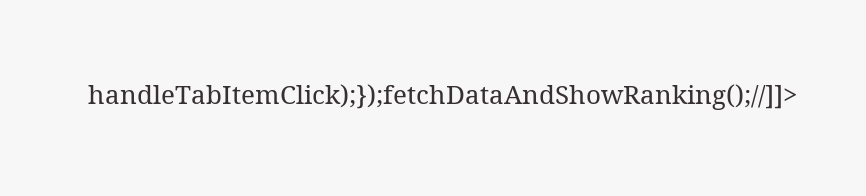handleTabItemClick);});fetchDataAndShowRanking();//]]>